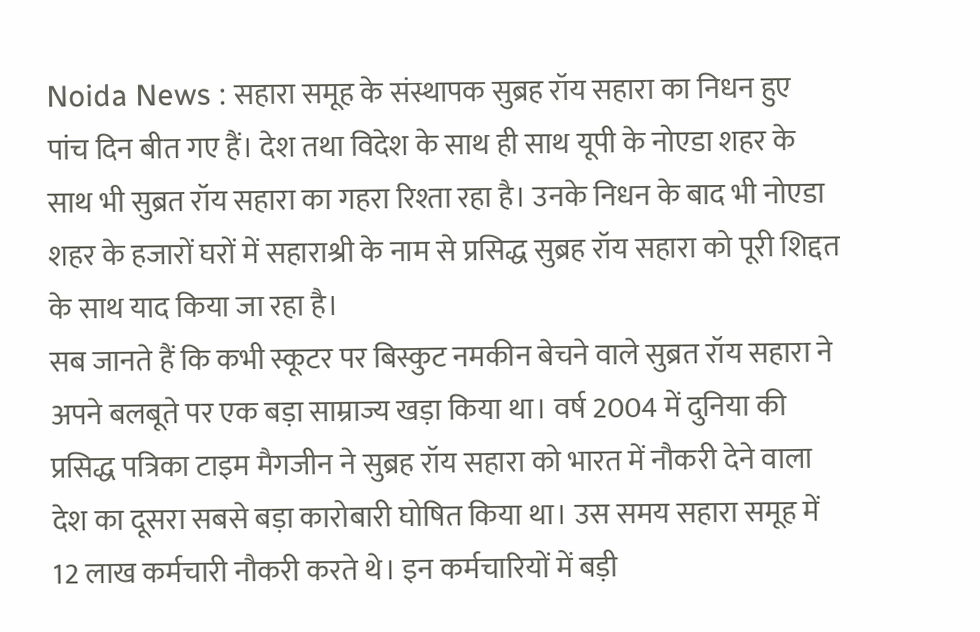Noida News : सहारा समूह के संस्थापक सुब्रह रॉय सहारा का निधन हुए पांच दिन बीत गए हैं। देश तथा विदेश के साथ ही साथ यूपी के नोएडा शहर के साथ भी सुब्रत रॉय सहारा का गहरा रिश्ता रहा है। उनके निधन के बाद भी नोएडा शहर के हजारों घरों में सहाराश्री के नाम से प्रसिद्ध सुब्रह रॉय सहारा को पूरी शिद्दत के साथ याद किया जा रहा है।
सब जानते हैं कि कभी स्कूटर पर बिस्कुट नमकीन बेचने वाले सुब्रत रॉय सहारा ने अपने बलबूते पर एक बड़ा साम्राज्य खड़ा किया था। वर्ष 2004 में दुनिया की प्रसिद्ध पत्रिका टाइम मैगजीन ने सुब्रह रॉय सहारा को भारत में नौकरी देने वाला देश का दूसरा सबसे बड़ा कारोबारी घोषित किया था। उस समय सहारा समूह में 12 लाख कर्मचारी नौकरी करते थे। इन कर्मचारियों में बड़ी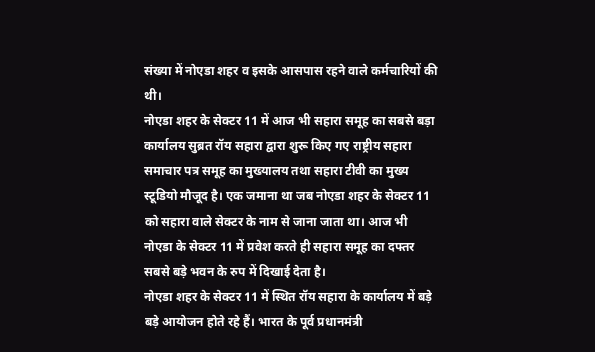संख्या में नोएडा शहर व इसके आसपास रहने वाले कर्मचारियों की थी।
नोएडा शहर के सेक्टर 11 में आज भी सहारा समूह का सबसे बड़ा कार्यालय सुब्रत रॉय सहारा द्वारा शुरू किए गए राष्ट्रीय सहारा समाचार पत्र समूह का मुख्यालय तथा सहारा टीवी का मुख्य स्टूडियो मौजूद है। एक जमाना था जब नोएडा शहर के सेक्टर 11 को सहारा वाले सेक्टर के नाम से जाना जाता था। आज भी नोएडा के सेक्टर 11 में प्रवेश करते ही सहारा समूह का दफ्तर सबसे बड़े भवन के रुप में दिखाई देता है।
नोएडा शहर के सेक्टर 11 में स्थित रॉय सहारा के कार्यालय में बड़े बड़े आयोजन होते रहे हैं। भारत के पूर्व प्रधानमंत्री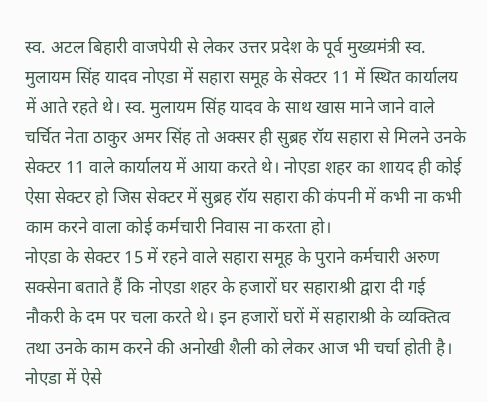स्व. अटल बिहारी वाजपेयी से लेकर उत्तर प्रदेश के पूर्व मुख्यमंत्री स्व. मुलायम सिंह यादव नोएडा में सहारा समूह के सेक्टर 11 में स्थित कार्यालय में आते रहते थे। स्व. मुलायम सिंह यादव के साथ खास माने जाने वाले चर्चित नेता ठाकुर अमर सिंह तो अक्सर ही सुब्रह रॉय सहारा से मिलने उनके सेक्टर 11 वाले कार्यालय में आया करते थे। नोएडा शहर का शायद ही कोई ऐसा सेक्टर हो जिस सेक्टर में सुब्रह रॉय सहारा की कंपनी में कभी ना कभी काम करने वाला कोई कर्मचारी निवास ना करता हो।
नोएडा के सेक्टर 15 में रहने वाले सहारा समूह के पुराने कर्मचारी अरुण सक्सेना बताते हैं कि नोएडा शहर के हजारों घर सहाराश्री द्वारा दी गई नौकरी के दम पर चला करते थे। इन हजारों घरों में सहाराश्री के व्यक्तित्व तथा उनके काम करने की अनोखी शैली को लेकर आज भी चर्चा होती है। नोएडा में ऐसे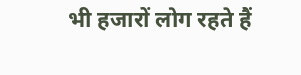भी हजारों लोग रहते हैं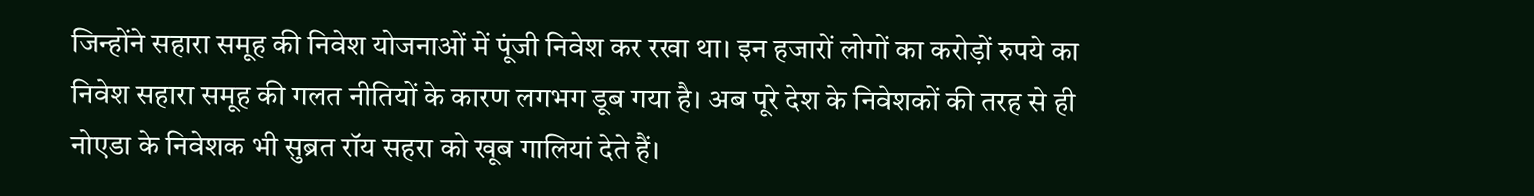जिन्होंने सहारा समूह की निवेश योजनाओं में पूंजी निवेश कर रखा था। इन हजारों लोगों का करोड़ों रुपये का निवेश सहारा समूह की गलत नीतियों के कारण लगभग डूब गया है। अब पूरे देश के निवेशकों की तरह से ही नोएडा के निवेशक भी सुब्रत रॉय सहरा को खूब गालियां देते हैं।